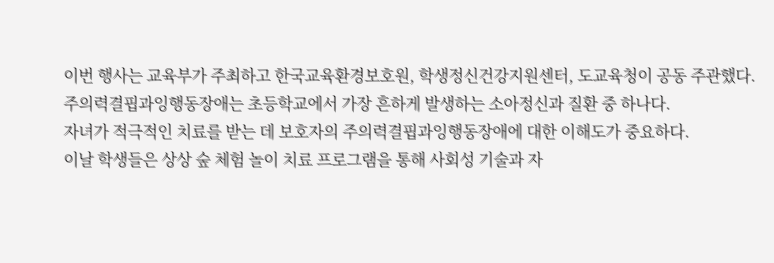이번 행사는 교육부가 주최하고 한국교육환경보호원, 학생정신건강지원센터, 도교육청이 공동 주관했다.
주의력결핍과잉행동장애는 초등학교에서 가장 흔하게 발생하는 소아정신과 질환 중 하나다.
자녀가 적극적인 치료를 받는 데 보호자의 주의력결핍과잉행동장애에 대한 이해도가 중요하다.
이날 학생들은 상상 숲 체험 놀이 치료 프로그램을 통해 사회성 기술과 자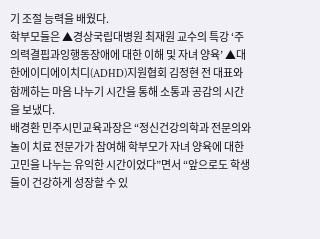기 조절 능력을 배웠다.
학부모들은 ▲경상국립대병원 최재원 교수의 특강 ‘주의력결핍과잉행동장애에 대한 이해 및 자녀 양육’ ▲대한에이디에이치디(ADHD)지원협회 김정현 전 대표와 함께하는 마음 나누기 시간을 통해 소통과 공감의 시간을 보냈다.
배경환 민주시민교육과장은 “정신건강의학과 전문의와 놀이 치료 전문가가 참여해 학부모가 자녀 양육에 대한 고민을 나누는 유익한 시간이었다”면서 “앞으로도 학생들이 건강하게 성장할 수 있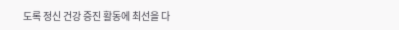도록 정신 건강 증진 활동에 최선을 다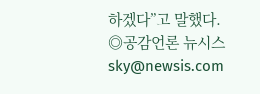하겠다”고 말했다.
◎공감언론 뉴시스 sky@newsis.com